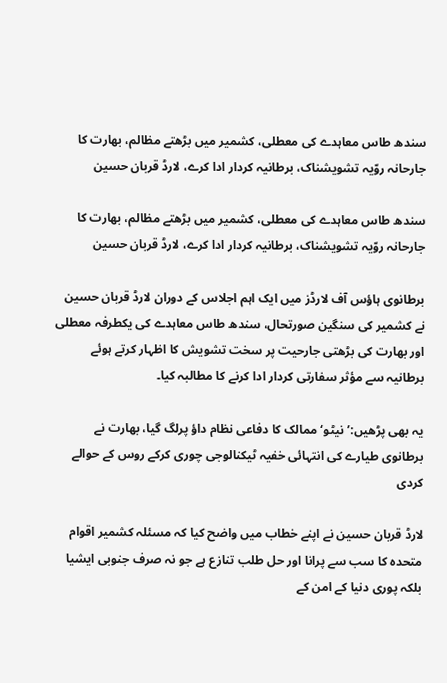سندھ طاس معاہدے کی معطلی، کشمیر میں بڑھتے مظالم، بھارت کا جارحانہ روّیہ تشویشناک، برطانیہ کردار ادا کرے، لارڈ قربان حسین

سندھ طاس معاہدے کی معطلی، کشمیر میں بڑھتے مظالم، بھارت کا جارحانہ روّیہ تشویشناک، برطانیہ کردار ادا کرے، لارڈ قربان حسین

برطانوی ہاؤس آف لارڈز میں ایک اہم اجلاس کے دوران لارڈ قربان حسین نے کشمیر کی سنگین صورتحال، سندھ طاس معاہدے کی یکطرفہ معطلی اور بھارت کی بڑھتی جارحیت پر سخت تشویش کا اظہار کرتے ہوئے برطانیہ سے مؤثر سفارتی کردار ادا کرنے کا مطالبہ کیا۔

یہ بھی پڑھیں:’نیٹو‘ ممالک کا دفاعی نظام داؤ پرلگ گیا، بھارت نے برطانوی طیارے کی انتہائی خفیہ ٹیکنالوجی چوری کرکے روس کے حوالے کردی

لارڈ قربان حسین نے اپنے خطاب میں واضح کیا کہ مسئلہ کشمیر اقوام متحدہ کا سب سے پرانا اور حل طلب تنازع ہے جو نہ صرف جنوبی ایشیا بلکہ پوری دنیا کے امن کے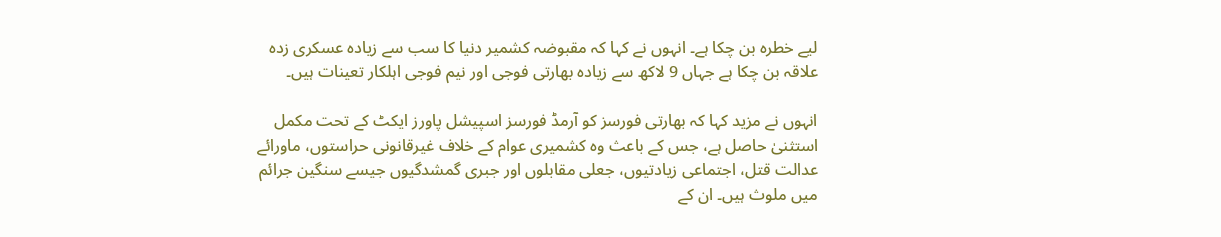لیے خطرہ بن چکا ہے۔ انہوں نے کہا کہ مقبوضہ کشمیر دنیا کا سب سے زیادہ عسکری زدہ علاقہ بن چکا ہے جہاں 9 لاکھ سے زیادہ بھارتی فوجی اور نیم فوجی اہلکار تعینات ہیں۔

انہوں نے مزید کہا کہ بھارتی فورسز کو آرمڈ فورسز اسپیشل پاورز ایکٹ کے تحت مکمل استثنیٰ حاصل ہے، جس کے باعث وہ کشمیری عوام کے خلاف غیرقانونی حراستوں، ماورائے عدالت قتل، اجتماعی زیادتیوں، جعلی مقابلوں اور جبری گمشدگیوں جیسے سنگین جرائم میں ملوث ہیں۔ ان کے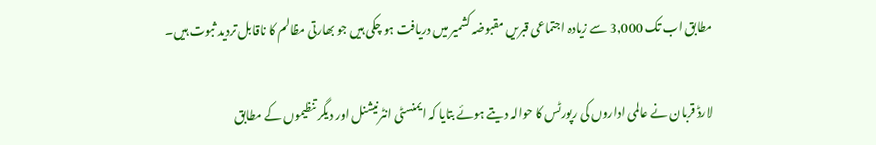مطابق اب تک 3,000 سے زیادہ اجتماعی قبریں مقبوضہ کشمیر میں دریافت ہو چکی ہیں جو بھارتی مظالم کا ناقابل تردید ثبوت ہیں۔

لارڈ قربان نے عالمی اداروں کی رپورٹس کا حوالہ دیتے ہوئے بتایا کہ ایمنسٹی انٹرنیشنل اور دیگر تنظیموں کے مطابق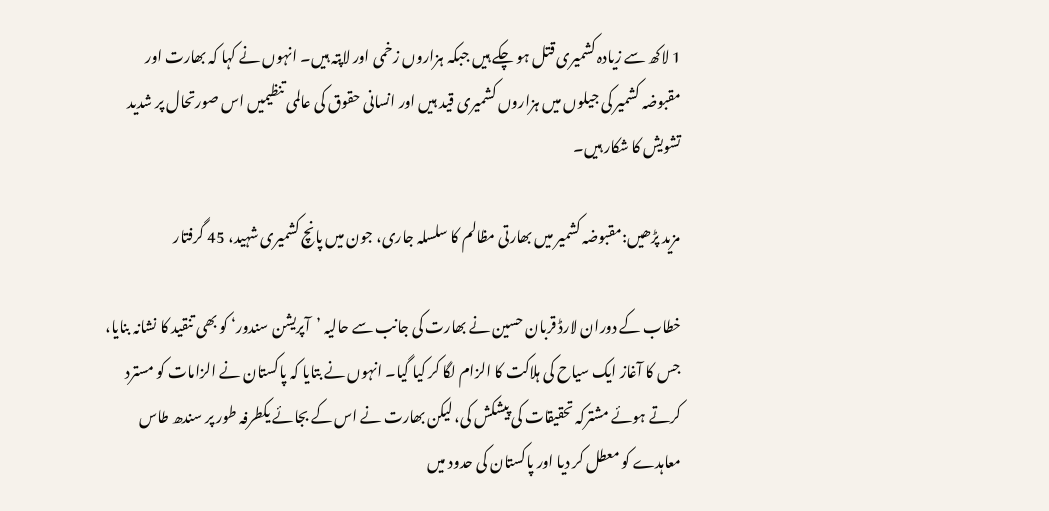1 لاکھ سے زیادہ کشمیری قتل ہو چکے ہیں جبکہ ہزاروں زخمی اور لاپتہ ہیں۔ انہوں نے کہا کہ بھارت اور مقبوضہ کشمیر کی جیلوں میں ہزاروں کشمیری قید ہیں اور انسانی حقوق کی عالمی تنظیمیں اس صورتحال پر شدید تشویش کا شکار ہیں۔

مزید پڑھیں:مقبوضہ کشمیر میں بھارتی مظالم کا سلسلہ جاری، جون میں پانچ کشمیری شہید، 45 گرفتار

خطاب کے دوران لارڈ قربان حسین نے بھارت کی جانب سے حالیہ ’آپریشن سندور‘ کو بھی تنقید کا نشانہ بنایا، جس کا آغاز ایک سیاح کی ہلاکت کا الزام لگا کر کیا گیا۔ انہوں نے بتایا کہ پاکستان نے الزامات کو مسترد کرتے ہوئے مشترکہ تحقیقات کی پیشکش کی، لیکن بھارت نے اس کے بجائے یکطرفہ طور پر سندھ طاس معاہدے کو معطل کر دیا اور پاکستان کی حدود میں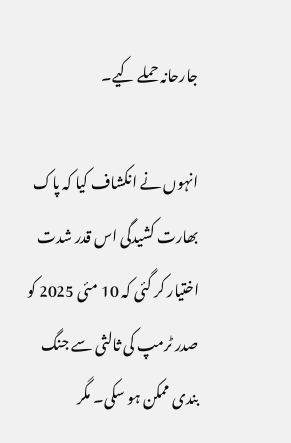جارحانہ حملے کیے۔

انہوں نے انکشاف کیا کہ پاک بھارت کشیدگی اس قدر شدت اختیار کر گئی کہ 10 مئی 2025 کو صدر ٹرمپ کی ثالثی سے جنگ بندی ممکن ہو سکی۔ مگر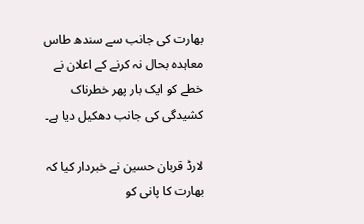بھارت کی جانب سے سندھ طاس معاہدہ بحال نہ کرنے کے اعلان نے خطے کو ایک بار پھر خطرناک کشیدگی کی جانب دھکیل دیا ہے۔

لارڈ قربان حسین نے خبردار کیا کہ بھارت کا پانی کو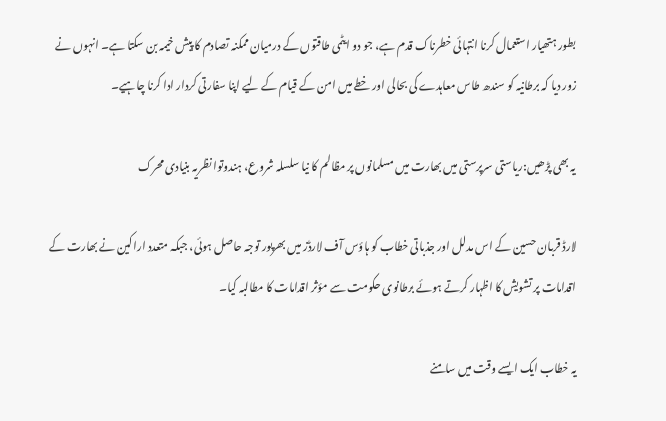بطور ہتھیار استعمال کرنا انتہائی خطرناک قدم ہے، جو دو ایٹمی طاقتوں کے درمیان ممکنہ تصادم کا پیش خیمہ بن سکتا ہے۔ انہوں نے زور دیا کہ برطانیہ کو سندھ طاس معاہدے کی بحالی اور خطے میں امن کے قیام کے لیے اپنا سفارتی کردار ادا کرنا چاہیے۔

یہ بھی پڑھیں:ریاستی سرپرستی میں بھارت میں مسلمانوں پر مظالم کا نیا سلسلہ شروع، ہندوتوا نظریہ بنیادی محرک

لارڈ قربان حسین کے اس مدلل اور جذباتی خطاب کو ہاؤس آف لارڈز میں بھرپور توجہ حاصل ہوئی، جبکہ متعدد اراکین نے بھارت کے اقدامات پر تشویش کا اظہار کرتے ہوئے برطانوی حکومت سے مؤثر اقدامات کا مطالبہ کیا۔

یہ خطاب ایک ایسے وقت میں سامنے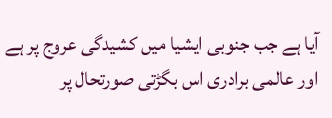آیا ہے جب جنوبی ایشیا میں کشیدگی عروج پر ہے اور عالمی برادری اس بگڑتی صورتحال پر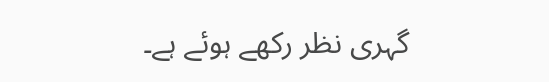گہری نظر رکھے ہوئے ہے۔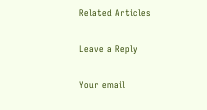Related Articles

Leave a Reply

Your email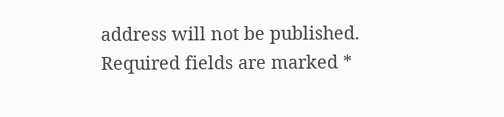address will not be published. Required fields are marked *